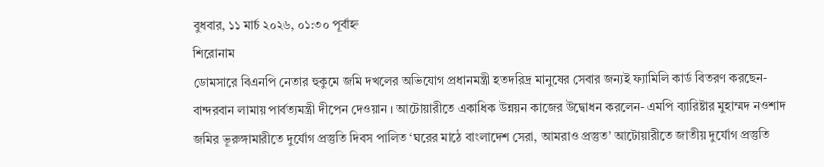বুধবার, ১১ মার্চ ২০২৬, ০১:৩০ পূর্বাহ্ন
শিরোনাম
ডোমসারে বিএনপি নেতার হুকুমে জমি দখলের অভিযোগ প্রধানমন্ত্রী হতদরিদ্র মানুষের সেবার জন্যই ফ্যামিলি কার্ড বিতরণ করছেন- বান্দরবান লামায় পার্বত্যমন্ত্রী দীপেন দেওয়ান । আটোয়ারীতে একাধিক উন্নয়ন কাজের উদ্বোধন করলেন- এমপি ব্যারিষ্টার মুহাম্মদ নওশাদ জমির ভূরুঙ্গামারীতে দুর্যোগ প্রস্তুতি দিবস পালিত ‘ঘরের মাঠে বাংলাদেশ সেরা, আমরাও প্রস্তুত’ আটোয়ারীতে জাতীয় দুর্যোগ প্রস্তুতি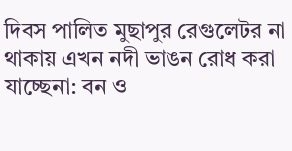দিবস পালিত মুছাপুর রেগুলেটর না থাকায় এখন নদী ভাঙন রোধ করা যাচ্ছেনা: বন ও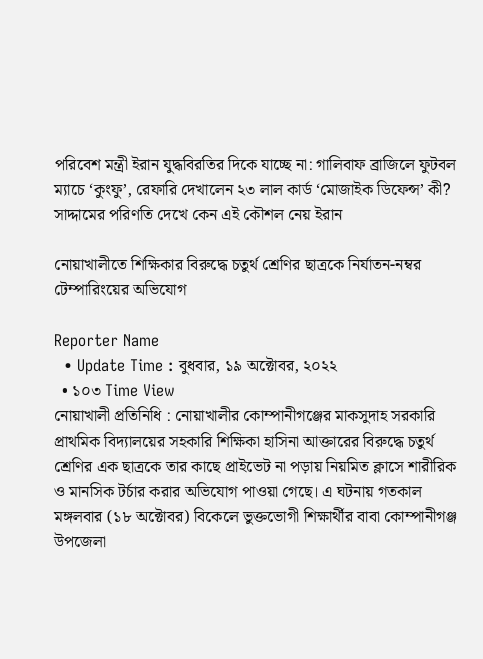পরিবেশ মন্ত্রী ইরান যুদ্ধবিরতির দিকে যাচ্ছে না: গালিবাফ ব্রাজিলে ফুটবল ম্যাচে ‘কুংফু’, রেফারি দেখালেন ২৩ লাল কার্ড ‘মোজাইক ডিফেন্স’ কী? সাদ্দামের পরিণতি দেখে কেন এই কৌশল নেয় ইরান

নোয়াখালীতে শিক্ষিকার বিরুদ্ধে চতুর্থ শ্রেণির ছাত্রকে নির্যাতন-নম্বর টেম্পারিংয়ের অভিযোগ

Reporter Name
  • Update Time : বুধবার, ১৯ অক্টোবর, ২০২২
  • ১০৩ Time View
নোয়াখালী প্রতিনিধি : নোয়াখালীর কোম্পানীগঞ্জের মাকসুদাহ সরকারি প্রাথমিক বিদ্যালয়ের সহকারি শিক্ষিকা হাসিনা আক্তারের বিরুদ্ধে চতুর্থ শ্রেণির এক ছাত্রকে তার কাছে প্রাইভেট না পড়ায় নিয়মিত ক্লাসে শারীরিক ও মানসিক টর্চার করার অভিযোগ পাওয়া গেছে। এ ঘটনায় গতকাল মঙ্গলবার (১৮ অক্টোবর) বিকেলে ভুক্তভোগী শিক্ষার্থীর বাবা কোম্পানীগঞ্জ উপজেলা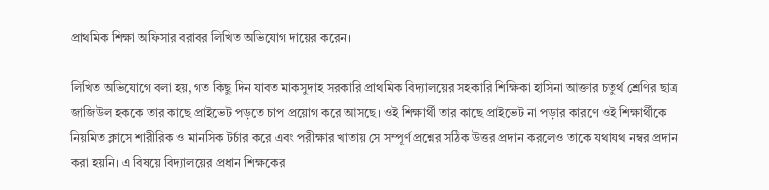প্রাথমিক শিক্ষা অফিসার বরাবর লিখিত অভিযোগ দায়ের করেন।

লিখিত অভিযোগে বলা হয়, গত কিছু দিন যাবত মাকসুদাহ সরকারি প্রাথমিক বিদ্যালয়ের সহকারি শিক্ষিকা হাসিনা আক্তার চতুর্থ শ্রেণির ছাত্র জাজিউল হককে তার কাছে প্রাইভেট পড়তে চাপ প্রয়োগ করে আসছে। ওই শিক্ষার্থী তার কাছে প্রাইভেট না পড়ার কারণে ওই শিক্ষার্থীকে নিয়মিত ক্লাসে শারীরিক ও মানসিক টর্চার করে এবং পরীক্ষার খাতায় সে সম্পূর্ণ প্রশ্নের সঠিক উত্তর প্রদান করলেও তাকে যথাযথ নম্বর প্রদান করা হয়নি। এ বিষয়ে বিদ্যালয়ের প্রধান শিক্ষকের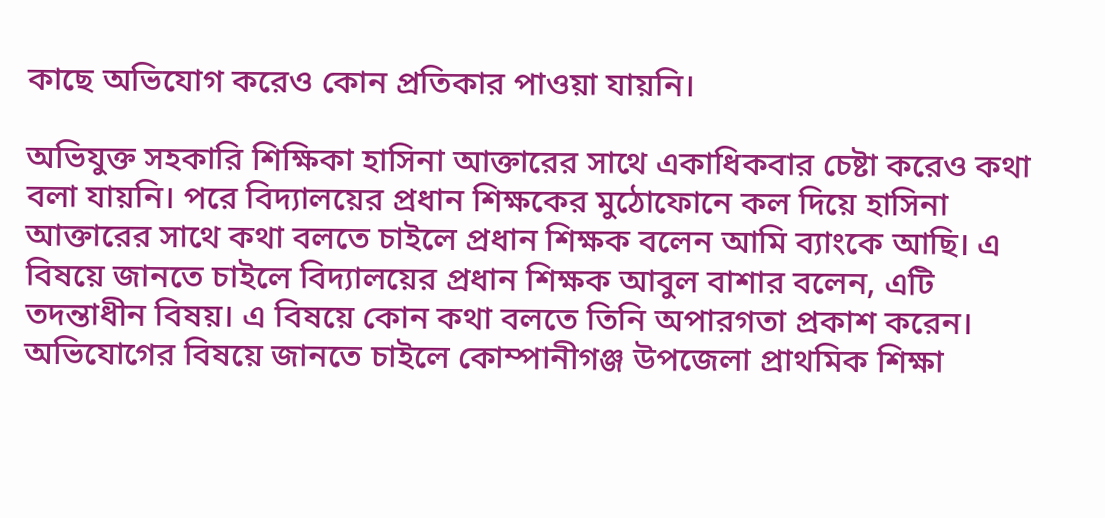কাছে অভিযোগ করেও কোন প্রতিকার পাওয়া যায়নি।

অভিযুক্ত সহকারি শিক্ষিকা হাসিনা আক্তারের সাথে একাধিকবার চেষ্টা করেও কথা বলা যায়নি। পরে বিদ্যালয়ের প্রধান শিক্ষকের মুঠোফোনে কল দিয়ে হাসিনা আক্তারের সাথে কথা বলতে চাইলে প্রধান শিক্ষক বলেন আমি ব্যাংকে আছি। এ বিষয়ে জানতে চাইলে বিদ্যালয়ের প্রধান শিক্ষক আবুল বাশার বলেন, এটি তদন্তাধীন বিষয়। এ বিষয়ে কোন কথা বলতে তিনি অপারগতা প্রকাশ করেন। অভিযোগের বিষয়ে জানতে চাইলে কোম্পানীগঞ্জ উপজেলা প্রাথমিক শিক্ষা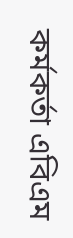কর্মকর্তা এবিএম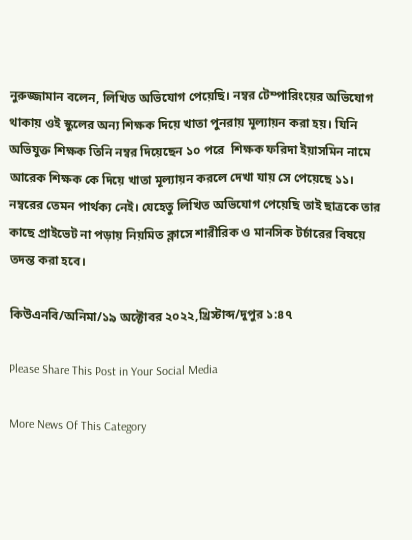নুরুজ্জামান বলেন, লিখিত অভিযোগ পেয়েছি। নম্বর টেম্পারিংয়ের অভিযোগ থাকায় ওই স্কুলের অন্য শিক্ষক দিয়ে খাতা পুনরায় মূল্যায়ন করা হয়। যিনি অভিযুক্ত শিক্ষক তিনি নম্বর দিয়েছেন ১০ পরে  শিক্ষক ফরিদা ইয়াসমিন নামে আরেক শিক্ষক কে দিয়ে খাতা মূল্যায়ন করলে দেখা যায় সে পেয়েছে ১১। নম্বরের তেমন পার্থক্য নেই। যেহেতু লিখিত অভিযোগ পেয়েছি তাই ছাত্রকে তার কাছে প্রাইভেট না পড়ায় নিয়মিত ক্লাসে শারীরিক ও মানসিক টর্চারের বিষয়ে তদন্ত করা হবে।

কিউএনবি/অনিমা/১৯ অক্টোবর ২০২২,খ্রিস্টাব্দ/দুপুর ১:৪৭

Please Share This Post in Your Social Media

More News Of This Category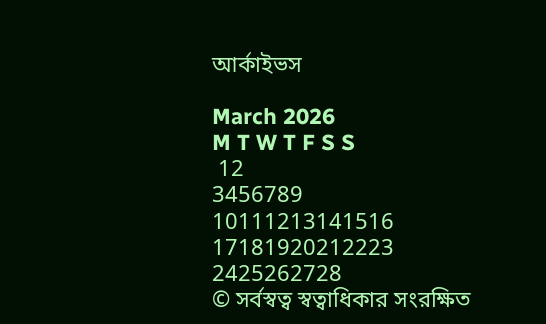আর্কাইভস

March 2026
M T W T F S S
 12
3456789
10111213141516
17181920212223
2425262728
© সর্বস্বত্ব স্বত্বাধিকার সংরক্ষিত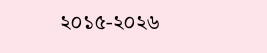২০১৫-২০২৬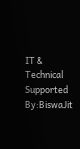IT & Technical Supported By:BiswaJit